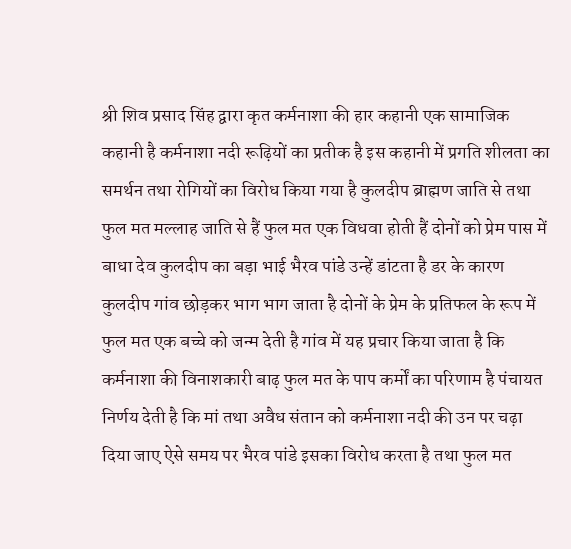श्री शिव प्रसाद सिंह द्वारा कृत कर्मनाशा की हार कहानी एक सामाजिक कहानी है कर्मनाशा नदी रूढ़ियों का प्रतीक है इस कहानी में प्रगति शीलता का समर्थन तथा रोगियों का विरोध किया गया है कुलदीप ब्राह्मण जाति से तथा फुल मत मल्लाह जाति से हैं फुल मत एक विधवा होती हैं दोनों को प्रेम पास में बाधा देव कुलदीप का बड़ा भाई भैरव पांडे उन्हें डांटता है डर के कारण कुलदीप गांव छोड़कर भाग भाग जाता है दोनों के प्रेम के प्रतिफल के रूप में फुल मत एक बच्चे को जन्म देती है गांव में यह प्रचार किया जाता है कि कर्मनाशा की विनाशकारी बाढ़ फुल मत के पाप कर्मों का परिणाम है पंचायत निर्णय देती है कि मां तथा अवैध संतान को कर्मनाशा नदी की उन पर चढ़ा दिया जाए ऐसे समय पर भैरव पांडे इसका विरोध करता है तथा फुल मत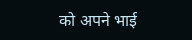को अपने भाई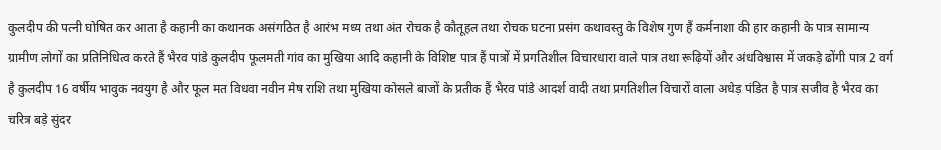कुलदीप की पत्नी घोषित कर आता है कहानी का कथानक असंगठित है आरंभ मध्य तथा अंत रोचक है कौतूहल तथा रोचक घटना प्रसंग कथावस्तु के विशेष गुण हैं कर्मनाशा की हार कहानी के पात्र सामान्य ग्रामीण लोगों का प्रतिनिधित्व करते हैं भैरव पांडे कुलदीप फूलमती गांव का मुखिया आदि कहानी के विशिष्ट पात्र हैं पात्रों में प्रगतिशील विचारधारा वाले पात्र तथा रूढ़ियों और अंधविश्वास में जकड़े ढोंगी पात्र 2 वर्ग है कुलदीप 16 वर्षीय भावुक नवयुग है और फूल मत विधवा नवीन मेष राशि तथा मुखिया कोसले बाजों के प्रतीक हैं भैरव पांडे आदर्श वादी तथा प्रगतिशील विचारों वाला अधेड़ पंडित है पात्र सजीव है भैरव का चरित्र बड़े सुंदर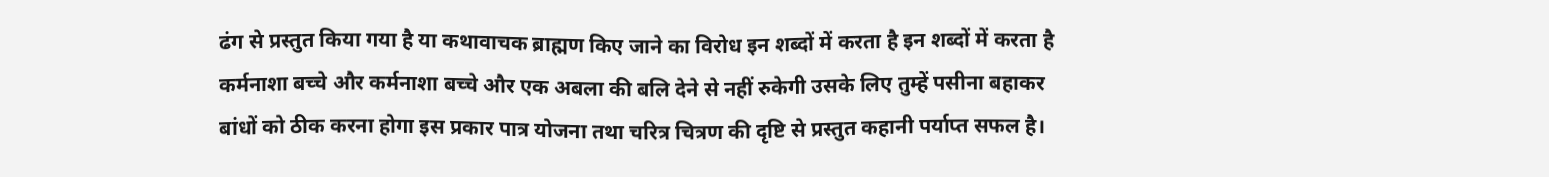ढंग से प्रस्तुत किया गया है या कथावाचक ब्राह्मण किए जाने का विरोध इन शब्दों में करता है इन शब्दों में करता है कर्मनाशा बच्चे और कर्मनाशा बच्चे और एक अबला की बलि देने से नहीं रुकेगी उसके लिए तुम्हें पसीना बहाकर बांधों को ठीक करना होगा इस प्रकार पात्र योजना तथा चरित्र चित्रण की दृष्टि से प्रस्तुत कहानी पर्याप्त सफल है।